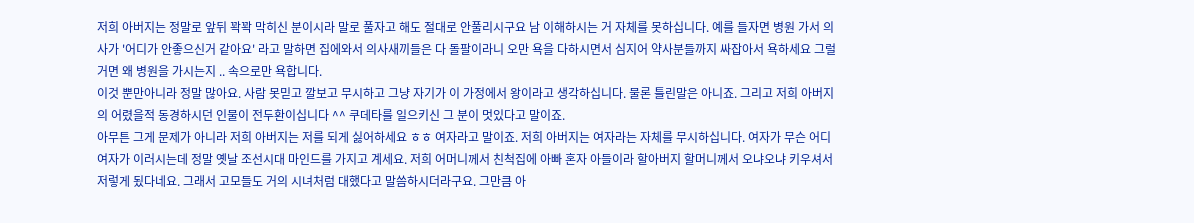저희 아버지는 정말로 앞뒤 꽉꽉 막히신 분이시라 말로 풀자고 해도 절대로 안풀리시구요 남 이해하시는 거 자체를 못하십니다. 예를 들자면 병원 가서 의사가 '어디가 안좋으신거 같아요' 라고 말하면 집에와서 의사새끼들은 다 돌팔이라니 오만 욕을 다하시면서 심지어 약사분들까지 싸잡아서 욕하세요 그럴거면 왜 병원을 가시는지 .. 속으로만 욕합니다.
이것 뿐만아니라 정말 많아요. 사람 못믿고 깔보고 무시하고 그냥 자기가 이 가정에서 왕이라고 생각하십니다. 물론 틀린말은 아니죠. 그리고 저희 아버지의 어렸을적 동경하시던 인물이 전두환이십니다 ^^ 쿠데타를 일으키신 그 분이 멋있다고 말이죠.
아무튼 그게 문제가 아니라 저희 아버지는 저를 되게 싫어하세요 ㅎㅎ 여자라고 말이죠. 저희 아버지는 여자라는 자체를 무시하십니다. 여자가 무슨 어디 여자가 이러시는데 정말 옛날 조선시대 마인드를 가지고 계세요. 저희 어머니께서 친척집에 아빠 혼자 아들이라 할아버지 할머니께서 오냐오냐 키우셔서 저렇게 됬다네요. 그래서 고모들도 거의 시녀처럼 대했다고 말씀하시더라구요. 그만큼 아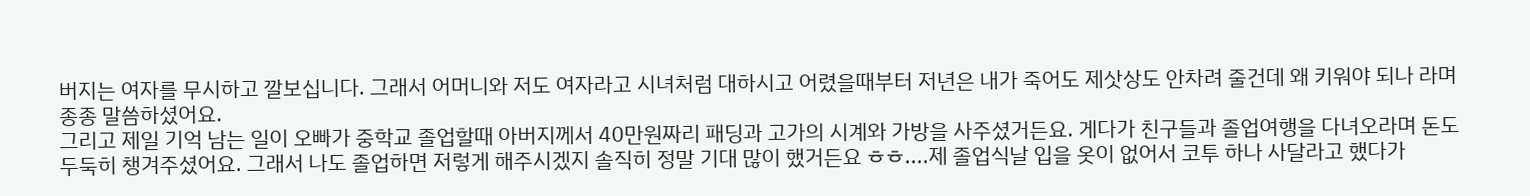버지는 여자를 무시하고 깔보십니다. 그래서 어머니와 저도 여자라고 시녀처럼 대하시고 어렸을때부터 저년은 내가 죽어도 제삿상도 안차려 줄건데 왜 키워야 되나 라며 종종 말씀하셨어요.
그리고 제일 기억 남는 일이 오빠가 중학교 졸업할때 아버지께서 40만원짜리 패딩과 고가의 시계와 가방을 사주셨거든요. 게다가 친구들과 졸업여행을 다녀오라며 돈도 두둑히 챙겨주셨어요. 그래서 나도 졸업하면 저렇게 해주시겠지 솔직히 정말 기대 많이 했거든요 ㅎㅎ....제 졸업식날 입을 옷이 없어서 코투 하나 사달라고 했다가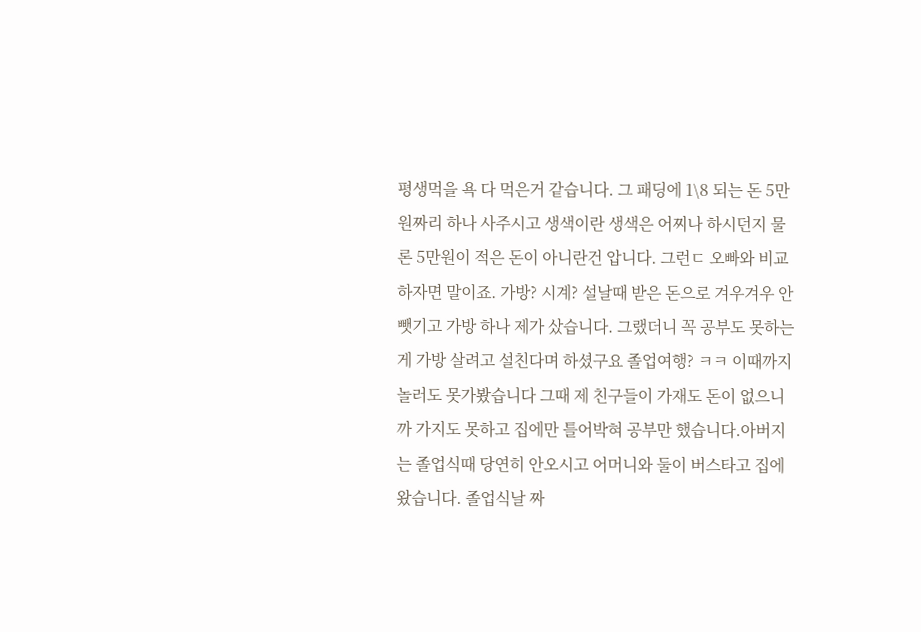평생먹을 욕 다 먹은거 같습니다. 그 패딩에 1\8 되는 돈 5만원짜리 하나 사주시고 생색이란 생색은 어찌나 하시던지 물론 5만원이 적은 돈이 아니란건 압니다. 그런ㄷ 오빠와 비교하자면 말이죠. 가방? 시계? 설날때 받은 돈으로 겨우겨우 안뺏기고 가방 하나 제가 샀습니다. 그랬더니 꼭 공부도 못하는게 가방 살려고 설친다며 하셨구요 졸업여행? ㅋㅋ 이때까지 놀러도 못가봤습니다 그때 제 친구들이 가재도 돈이 없으니까 가지도 못하고 집에만 틀어박혀 공부만 했습니다.아버지는 졸업식때 당연히 안오시고 어머니와 둘이 버스타고 집에 왔습니다. 졸업식날 짜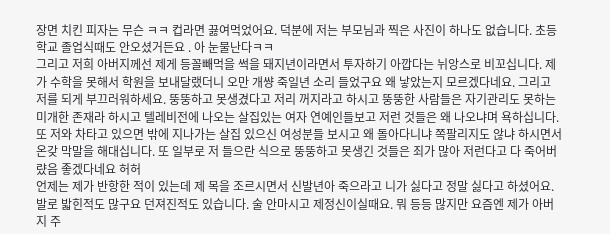장면 치킨 피자는 무슨 ㅋㅋ 컵라면 끓여먹었어요. 덕분에 저는 부모님과 찍은 사진이 하나도 없습니다. 초등학교 졸업식때도 안오셨거든요 . 아 눈물난다ㅋㅋ
그리고 저희 아버지께선 제게 등꼴빼먹을 썩을 돼지년이라면서 투자하기 아깝다는 뉘앙스로 비꼬십니다. 제가 수학을 못해서 학원을 보내달랬더니 오만 개썅 죽일년 소리 들었구요 왜 낳았는지 모르겠다네요. 그리고 저를 되게 부끄러워하세요. 뚱뚱하고 못생겼다고 저리 꺼지라고 하시고 뚱뚱한 사람들은 자기관리도 못하는 미개한 존재라 하시고 텔레비전에 나오는 살집있는 여자 연예인들보고 저런 것들은 왜 나오냐며 욕하십니다. 또 저와 차타고 있으면 밖에 지나가는 살집 있으신 여성분들 보시고 왜 돌아다니냐 쪽팔리지도 않냐 하시면서 온갖 막말을 해대십니다. 또 일부로 저 들으란 식으로 뚱뚱하고 못생긴 것들은 죄가 많아 저런다고 다 죽어버럈음 좋겠다네요 허허
언제는 제가 반항한 적이 있는데 제 목을 조르시면서 신발년아 죽으라고 니가 싫다고 정말 싫다고 하셨어요. 발로 밟힌적도 많구요 던져진적도 있습니다. 술 안마시고 제정신이실때요. 뭐 등등 많지만 요즘엔 제가 아버지 주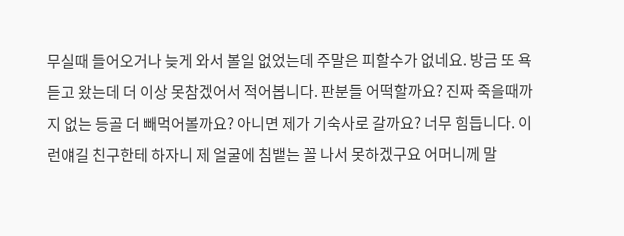무실때 들어오거나 늦게 와서 볼일 없었는데 주말은 피할수가 없네요. 방금 또 욕듣고 왔는데 더 이상 못참겠어서 적어봅니다. 판분들 어떡할까요? 진짜 죽을때까지 없는 등골 더 빼먹어볼까요? 아니면 제가 기숙사로 갈까요? 너무 힘듭니다. 이런얘길 친구한테 하자니 제 얼굴에 침뱉는 꼴 나서 못하겠구요 어머니께 말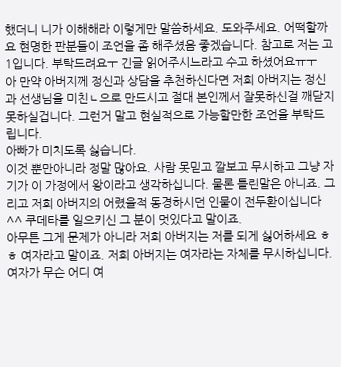했더니 니가 이해해라 이렇게만 말씀하세요. 도와주세요. 어떡할까요 현명한 판분들이 조언을 좀 해주셨음 좋겠습니다. 참고로 저는 고1입니다. 부탁드려요ㅜ 긴글 읽어주시느라고 수고 하셨어요ㅠㅜ
아 만약 아버지께 정신과 상담을 추천하신다면 저희 아버지는 정신과 선생님을 미친ㄴ으로 만드시고 절대 본인께서 잘못하신걸 깨닫지 못하실겁니다. 그런거 말고 현실적으로 가능할만한 조언을 부탁드립니다.
아빠가 미치도록 싫습니다.
이것 뿐만아니라 정말 많아요. 사람 못믿고 깔보고 무시하고 그냥 자기가 이 가정에서 왕이라고 생각하십니다. 물론 틀린말은 아니죠. 그리고 저희 아버지의 어렸을적 동경하시던 인물이 전두환이십니다 ^^ 쿠데타를 일으키신 그 분이 멋있다고 말이죠.
아무튼 그게 문제가 아니라 저희 아버지는 저를 되게 싫어하세요 ㅎㅎ 여자라고 말이죠. 저희 아버지는 여자라는 자체를 무시하십니다. 여자가 무슨 어디 여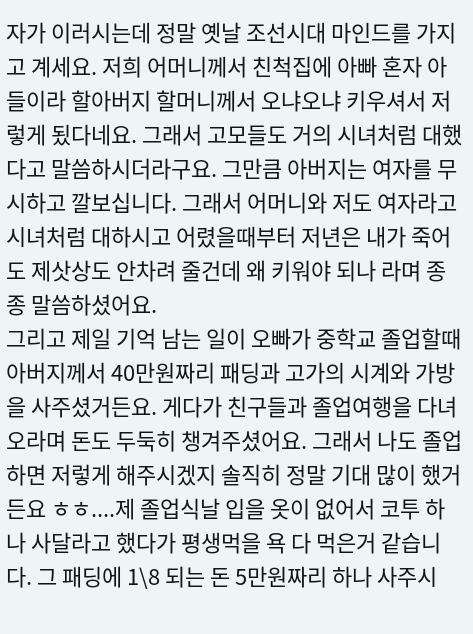자가 이러시는데 정말 옛날 조선시대 마인드를 가지고 계세요. 저희 어머니께서 친척집에 아빠 혼자 아들이라 할아버지 할머니께서 오냐오냐 키우셔서 저렇게 됬다네요. 그래서 고모들도 거의 시녀처럼 대했다고 말씀하시더라구요. 그만큼 아버지는 여자를 무시하고 깔보십니다. 그래서 어머니와 저도 여자라고 시녀처럼 대하시고 어렸을때부터 저년은 내가 죽어도 제삿상도 안차려 줄건데 왜 키워야 되나 라며 종종 말씀하셨어요.
그리고 제일 기억 남는 일이 오빠가 중학교 졸업할때 아버지께서 40만원짜리 패딩과 고가의 시계와 가방을 사주셨거든요. 게다가 친구들과 졸업여행을 다녀오라며 돈도 두둑히 챙겨주셨어요. 그래서 나도 졸업하면 저렇게 해주시겠지 솔직히 정말 기대 많이 했거든요 ㅎㅎ....제 졸업식날 입을 옷이 없어서 코투 하나 사달라고 했다가 평생먹을 욕 다 먹은거 같습니다. 그 패딩에 1\8 되는 돈 5만원짜리 하나 사주시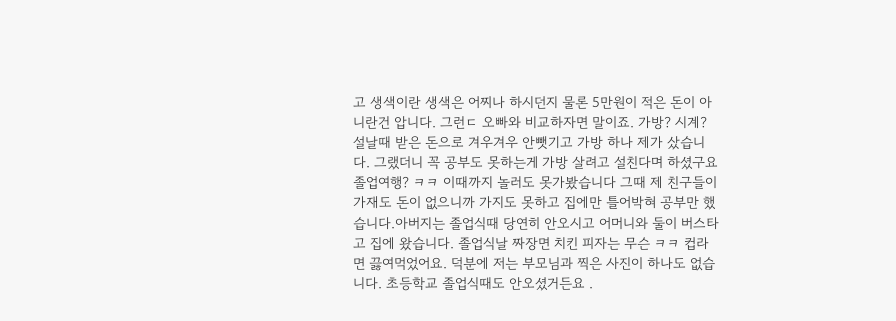고 생색이란 생색은 어찌나 하시던지 물론 5만원이 적은 돈이 아니란건 압니다. 그런ㄷ 오빠와 비교하자면 말이죠. 가방? 시계? 설날때 받은 돈으로 겨우겨우 안뺏기고 가방 하나 제가 샀습니다. 그랬더니 꼭 공부도 못하는게 가방 살려고 설친다며 하셨구요 졸업여행? ㅋㅋ 이때까지 놀러도 못가봤습니다 그때 제 친구들이 가재도 돈이 없으니까 가지도 못하고 집에만 틀어박혀 공부만 했습니다.아버지는 졸업식때 당연히 안오시고 어머니와 둘이 버스타고 집에 왔습니다. 졸업식날 짜장면 치킨 피자는 무슨 ㅋㅋ 컵라면 끓여먹었어요. 덕분에 저는 부모님과 찍은 사진이 하나도 없습니다. 초등학교 졸업식때도 안오셨거든요 .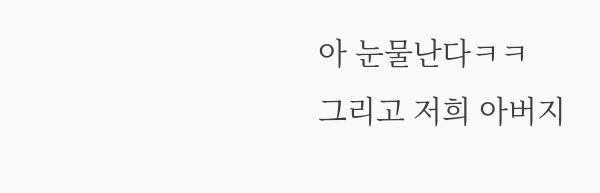아 눈물난다ㅋㅋ
그리고 저희 아버지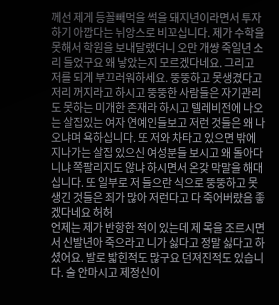께선 제게 등꼴빼먹을 썩을 돼지년이라면서 투자하기 아깝다는 뉘앙스로 비꼬십니다. 제가 수학을 못해서 학원을 보내달랬더니 오만 개썅 죽일년 소리 들었구요 왜 낳았는지 모르겠다네요. 그리고 저를 되게 부끄러워하세요. 뚱뚱하고 못생겼다고 저리 꺼지라고 하시고 뚱뚱한 사람들은 자기관리도 못하는 미개한 존재라 하시고 텔레비전에 나오는 살집있는 여자 연예인들보고 저런 것들은 왜 나오냐며 욕하십니다. 또 저와 차타고 있으면 밖에 지나가는 살집 있으신 여성분들 보시고 왜 돌아다니냐 쪽팔리지도 않냐 하시면서 온갖 막말을 해대십니다. 또 일부로 저 들으란 식으로 뚱뚱하고 못생긴 것들은 죄가 많아 저런다고 다 죽어버럈음 좋겠다네요 허허
언제는 제가 반항한 적이 있는데 제 목을 조르시면서 신발년아 죽으라고 니가 싫다고 정말 싫다고 하셨어요. 발로 밟힌적도 많구요 던져진적도 있습니다. 술 안마시고 제정신이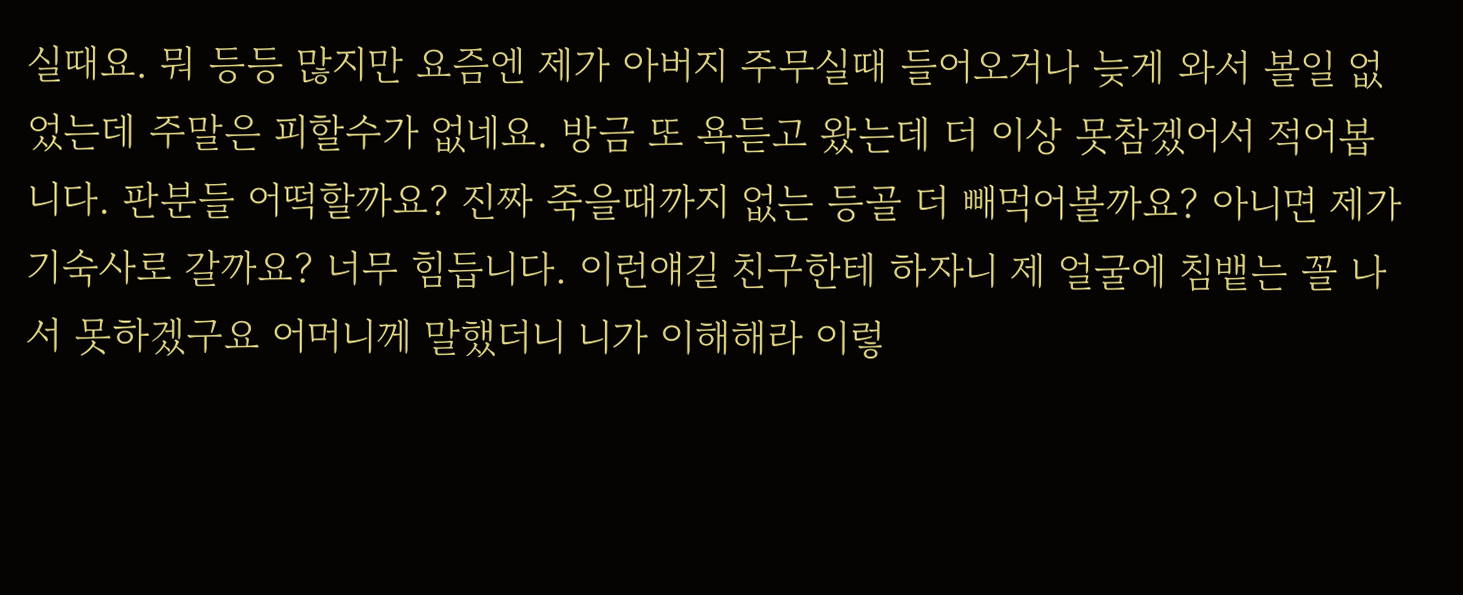실때요. 뭐 등등 많지만 요즘엔 제가 아버지 주무실때 들어오거나 늦게 와서 볼일 없었는데 주말은 피할수가 없네요. 방금 또 욕듣고 왔는데 더 이상 못참겠어서 적어봅니다. 판분들 어떡할까요? 진짜 죽을때까지 없는 등골 더 빼먹어볼까요? 아니면 제가 기숙사로 갈까요? 너무 힘듭니다. 이런얘길 친구한테 하자니 제 얼굴에 침뱉는 꼴 나서 못하겠구요 어머니께 말했더니 니가 이해해라 이렇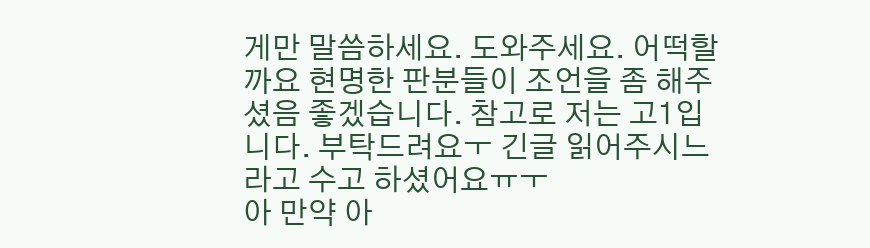게만 말씀하세요. 도와주세요. 어떡할까요 현명한 판분들이 조언을 좀 해주셨음 좋겠습니다. 참고로 저는 고1입니다. 부탁드려요ㅜ 긴글 읽어주시느라고 수고 하셨어요ㅠㅜ
아 만약 아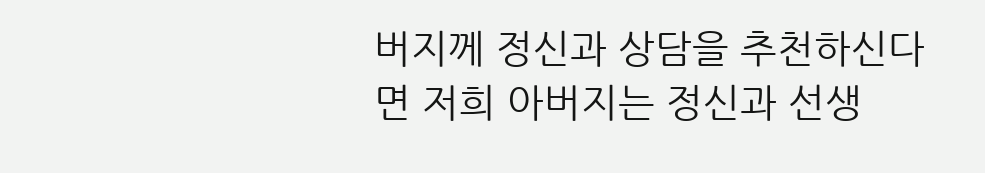버지께 정신과 상담을 추천하신다면 저희 아버지는 정신과 선생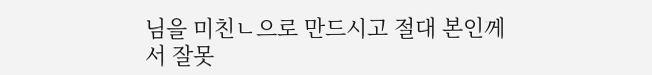님을 미친ㄴ으로 만드시고 절대 본인께서 잘못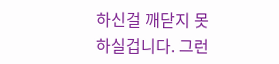하신걸 깨닫지 못하실겁니다. 그런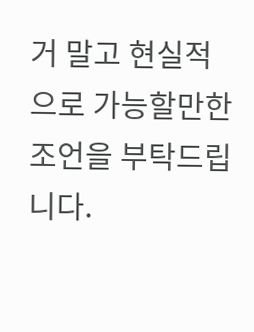거 말고 현실적으로 가능할만한 조언을 부탁드립니다.